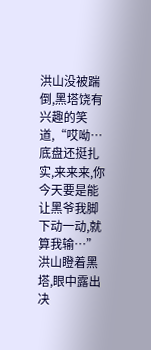洪山没被踹倒,黑塔饶有兴趣的笑道,“哎呦…底盘还挺扎实,来来来,你今天要是能让黑爷我脚下动一动,就算我输…”
洪山瞪着黑塔,眼中露出决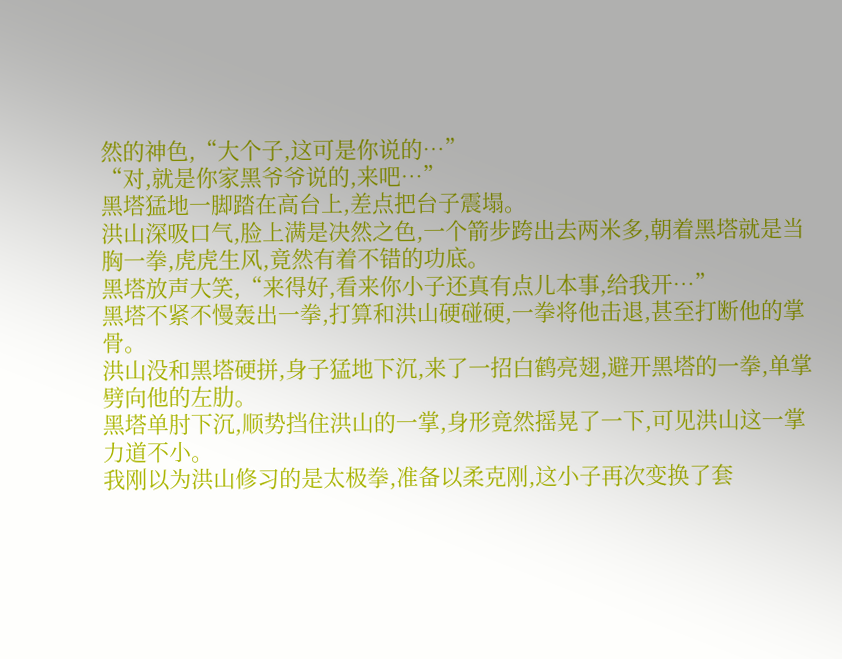然的神色,“大个子,这可是你说的…”
“对,就是你家黑爷爷说的,来吧…”
黑塔猛地一脚踏在高台上,差点把台子震塌。
洪山深吸口气,脸上满是决然之色,一个箭步跨出去两米多,朝着黑塔就是当胸一拳,虎虎生风,竟然有着不错的功底。
黑塔放声大笑,“来得好,看来你小子还真有点儿本事,给我开…”
黑塔不紧不慢轰出一拳,打算和洪山硬碰硬,一拳将他击退,甚至打断他的掌骨。
洪山没和黑塔硬拼,身子猛地下沉,来了一招白鹤亮翅,避开黑塔的一拳,单掌劈向他的左肋。
黑塔单肘下沉,顺势挡住洪山的一掌,身形竟然摇晃了一下,可见洪山这一掌力道不小。
我刚以为洪山修习的是太极拳,准备以柔克刚,这小子再次变换了套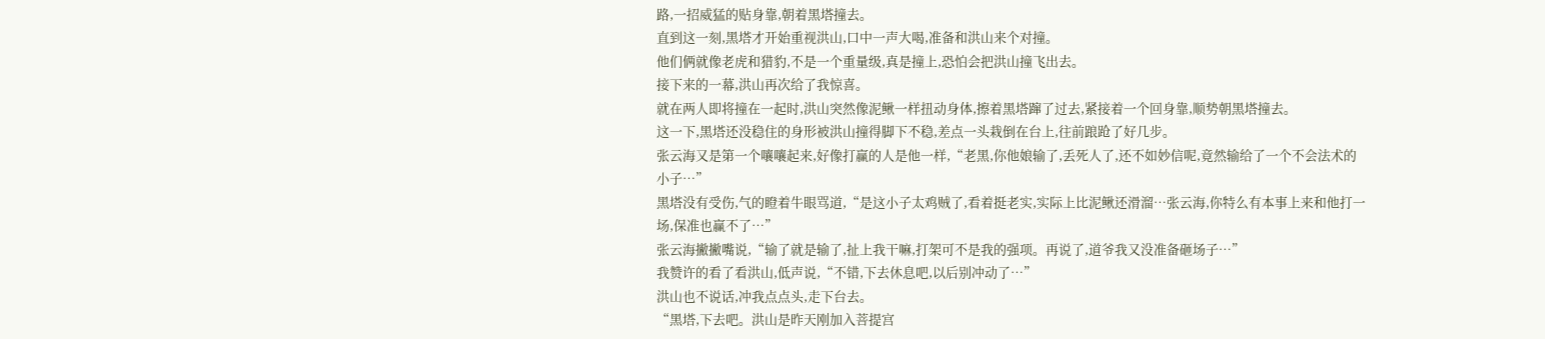路,一招威猛的贴身靠,朝着黑塔撞去。
直到这一刻,黑塔才开始重视洪山,口中一声大喝,准备和洪山来个对撞。
他们俩就像老虎和猎豹,不是一个重量级,真是撞上,恐怕会把洪山撞飞出去。
接下来的一幕,洪山再次给了我惊喜。
就在两人即将撞在一起时,洪山突然像泥鳅一样扭动身体,擦着黑塔蹿了过去,紧接着一个回身靠,顺势朝黑塔撞去。
这一下,黑塔还没稳住的身形被洪山撞得脚下不稳,差点一头栽倒在台上,往前踉跄了好几步。
张云海又是第一个嚷嚷起来,好像打赢的人是他一样,“老黑,你他娘输了,丢死人了,还不如妙信呢,竟然输给了一个不会法术的小子…”
黑塔没有受伤,气的瞪着牛眼骂道,“是这小子太鸡贼了,看着挺老实,实际上比泥鳅还滑溜…张云海,你特么有本事上来和他打一场,保准也赢不了…”
张云海撇撇嘴说,“输了就是输了,扯上我干嘛,打架可不是我的强项。再说了,道爷我又没准备砸场子…”
我赞许的看了看洪山,低声说,“不错,下去休息吧,以后别冲动了…”
洪山也不说话,冲我点点头,走下台去。
“黑塔,下去吧。洪山是昨天刚加入菩提宫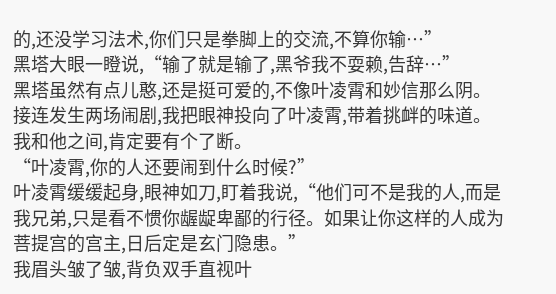的,还没学习法术,你们只是拳脚上的交流,不算你输…”
黑塔大眼一瞪说,“输了就是输了,黑爷我不耍赖,告辞…”
黑塔虽然有点儿憨,还是挺可爱的,不像叶凌霄和妙信那么阴。
接连发生两场闹剧,我把眼神投向了叶凌霄,带着挑衅的味道。
我和他之间,肯定要有个了断。
“叶凌霄,你的人还要闹到什么时候?”
叶凌霄缓缓起身,眼神如刀,盯着我说,“他们可不是我的人,而是我兄弟,只是看不惯你龌龊卑鄙的行径。如果让你这样的人成为菩提宫的宫主,日后定是玄门隐患。”
我眉头皱了皱,背负双手直视叶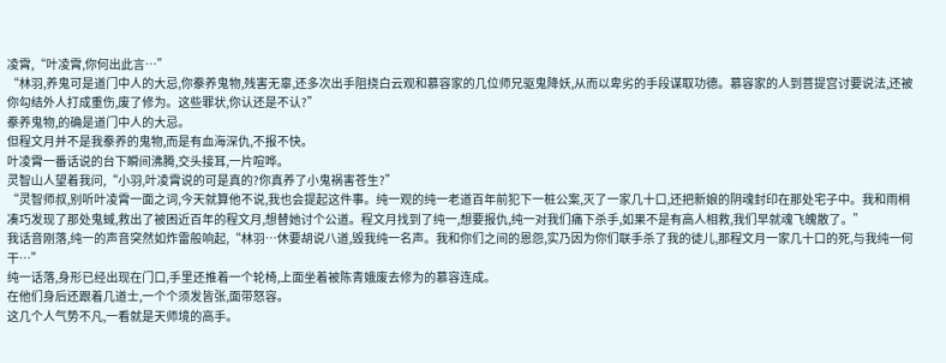凌霄,“叶凌霄,你何出此言…”
“林羽,养鬼可是道门中人的大忌,你豢养鬼物,残害无辜,还多次出手阻挠白云观和慕容家的几位师兄驱鬼降妖,从而以卑劣的手段谋取功德。慕容家的人到菩提宫讨要说法,还被你勾结外人打成重伤,废了修为。这些罪状,你认还是不认?”
豢养鬼物,的确是道门中人的大忌。
但程文月并不是我豢养的鬼物,而是有血海深仇,不报不快。
叶凌霄一番话说的台下瞬间沸腾,交头接耳,一片喧哗。
灵智山人望着我问,“小羽,叶凌霄说的可是真的?你真养了小鬼祸害苍生?”
“灵智师叔,别听叶凌霄一面之词,今天就算他不说,我也会提起这件事。纯一观的纯一老道百年前犯下一桩公案,灭了一家几十口,还把新娘的阴魂封印在那处宅子中。我和雨桐凑巧发现了那处鬼蜮,救出了被困近百年的程文月,想替她讨个公道。程文月找到了纯一,想要报仇,纯一对我们痛下杀手,如果不是有高人相救,我们早就魂飞魄散了。”
我话音刚落,纯一的声音突然如炸雷般响起,“林羽…休要胡说八道,毁我纯一名声。我和你们之间的恩怨,实乃因为你们联手杀了我的徒儿,那程文月一家几十口的死,与我纯一何干…”
纯一话落,身形已经出现在门口,手里还推着一个轮椅,上面坐着被陈青娥废去修为的慕容连成。
在他们身后还跟着几道士,一个个须发皆张,面带怒容。
这几个人气势不凡,一看就是天师境的高手。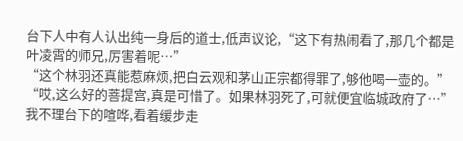台下人中有人认出纯一身后的道士,低声议论,“这下有热闹看了,那几个都是叶凌霄的师兄,厉害着呢…”
“这个林羽还真能惹麻烦,把白云观和茅山正宗都得罪了,够他喝一壶的。”
“哎,这么好的菩提宫,真是可惜了。如果林羽死了,可就便宜临城政府了…”
我不理台下的喧哗,看着缓步走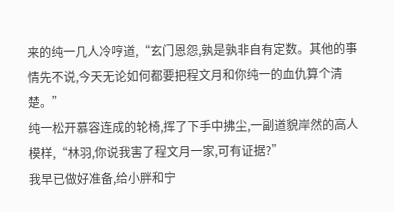来的纯一几人冷哼道,“玄门恩怨,孰是孰非自有定数。其他的事情先不说,今天无论如何都要把程文月和你纯一的血仇算个清楚。”
纯一松开慕容连成的轮椅,挥了下手中拂尘,一副道貌岸然的高人模样,“林羽,你说我害了程文月一家,可有证据?”
我早已做好准备,给小胖和宁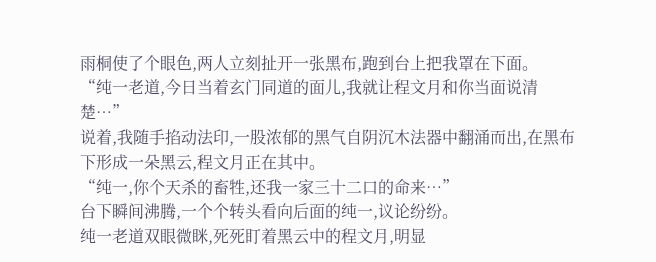雨桐使了个眼色,两人立刻扯开一张黑布,跑到台上把我罩在下面。
“纯一老道,今日当着玄门同道的面儿,我就让程文月和你当面说清楚…”
说着,我随手掐动法印,一股浓郁的黑气自阴沉木法器中翻涌而出,在黑布下形成一朵黑云,程文月正在其中。
“纯一,你个天杀的畜牲,还我一家三十二口的命来…”
台下瞬间沸腾,一个个转头看向后面的纯一,议论纷纷。
纯一老道双眼微眯,死死盯着黑云中的程文月,明显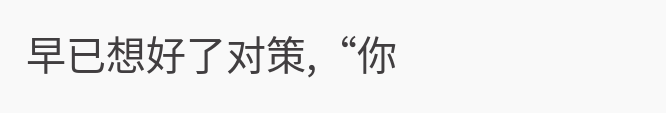早已想好了对策,“你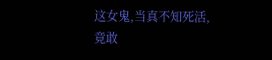这女鬼,当真不知死活,竟敢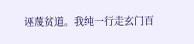诬蔑贫道。我纯一行走玄门百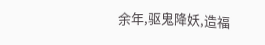余年,驱鬼降妖,造福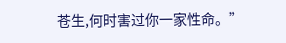苍生,何时害过你一家性命。”